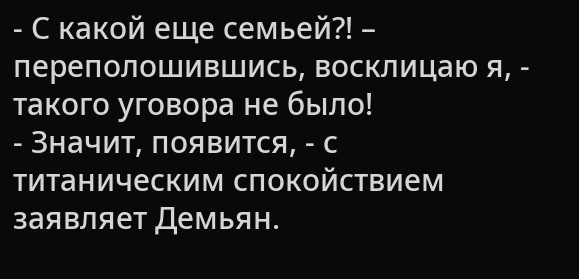- С какой еще семьей?! – переполошившись, восклицаю я, - такого уговора не было!
- Значит, появится, - с титаническим спокойствием заявляет Демьян.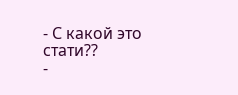- С какой это стати??
-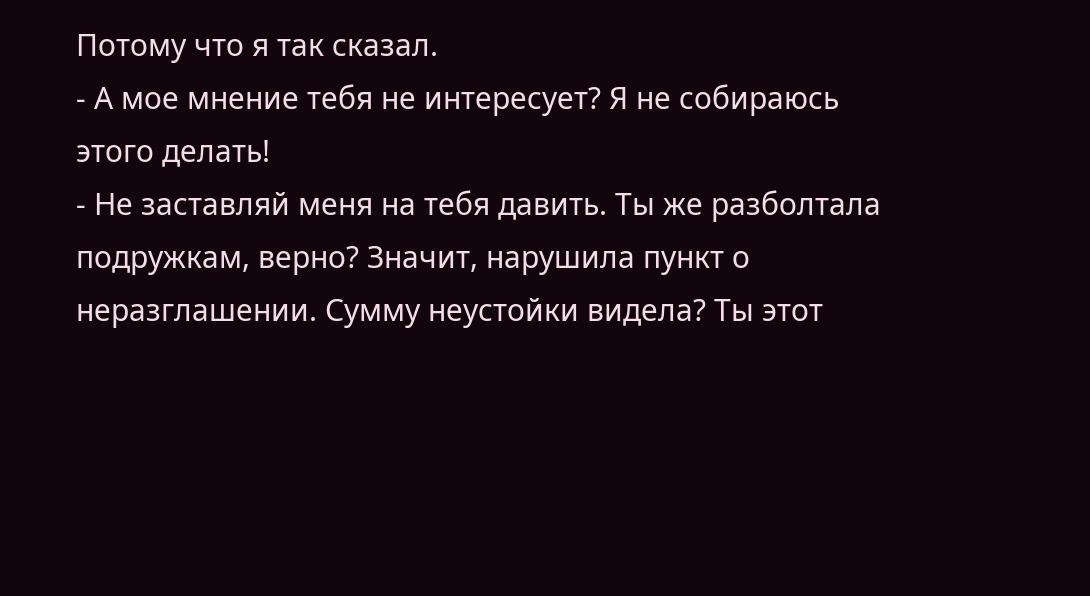Потому что я так сказал.
- А мое мнение тебя не интересует? Я не собираюсь этого делать!
- Не заставляй меня на тебя давить. Ты же разболтала подружкам, верно? Значит, нарушила пункт о неразглашении. Сумму неустойки видела? Ты этот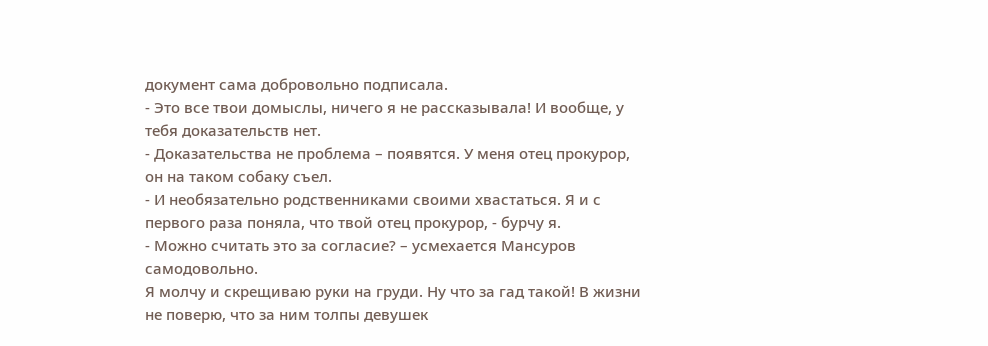документ сама добровольно подписала.
- Это все твои домыслы, ничего я не рассказывала! И вообще, у тебя доказательств нет.
- Доказательства не проблема – появятся. У меня отец прокурор, он на таком собаку съел.
- И необязательно родственниками своими хвастаться. Я и с первого раза поняла, что твой отец прокурор, - бурчу я.
- Можно считать это за согласие? – усмехается Мансуров самодовольно.
Я молчу и скрещиваю руки на груди. Ну что за гад такой! В жизни не поверю, что за ним толпы девушек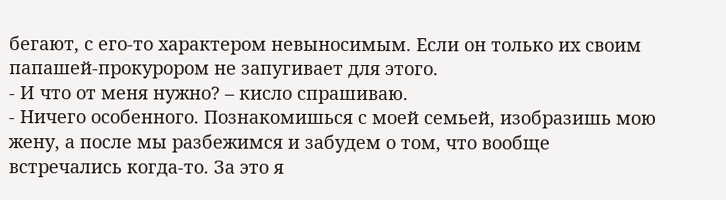бегают, с его-то характером невыносимым. Если он только их своим папашей-прокурором не запугивает для этого.
- И что от меня нужно? – кисло спрашиваю.
- Ничего особенного. Познакомишься с моей семьей, изобразишь мою жену, а после мы разбежимся и забудем о том, что вообще встречались когда-то. За это я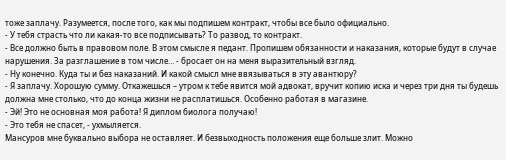тоже заплачу. Разумеется, после того, как мы подпишем контракт, чтобы все было официально.
- У тебя страсть что ли какая-то все подписывать? То развод, то контракт.
- Все должно быть в правовом поле. В этом смысле я педант. Пропишем обязанности и наказания, которые будут в случае нарушения. За разглашение в том числе… - бросает он на меня выразительный взгляд.
- Ну конечно. Куда ты и без наказаний. И какой смысл мне ввязываться в эту авантюру?
- Я заплачу. Хорошую сумму. Откажешься – утром к тебе явится мой адвокат, вручит копию иска и через три дня ты будешь должна мне столько, что до конца жизни не расплатишься. Особенно работая в магазине.
- Эй! Это не основная моя работа! Я диплом биолога получаю!
- Это тебя не спасет, - ухмыляется.
Мансуров мне буквально выбора не оставляет. И безвыходность положения еще больше злит. Можно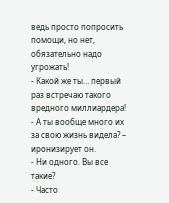ведь просто попросить помощи, но нет, обязательно надо угрожать!
- Какой же ты… первый раз встречаю такого вредного миллиардера!
- А ты вообще много их за свою жизнь видела? – иронизирует он.
- Ни одного. Вы все такие?
- Часто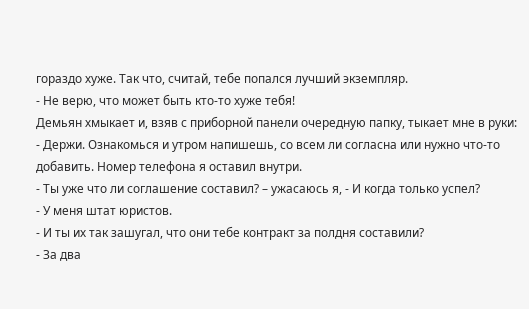гораздо хуже. Так что, считай, тебе попался лучший экземпляр.
- Не верю, что может быть кто-то хуже тебя!
Демьян хмыкает и, взяв с приборной панели очередную папку, тыкает мне в руки:
- Держи. Ознакомься и утром напишешь, со всем ли согласна или нужно что-то добавить. Номер телефона я оставил внутри.
- Ты уже что ли соглашение составил? – ужасаюсь я, - И когда только успел?
- У меня штат юристов.
- И ты их так зашугал, что они тебе контракт за полдня составили?
- За два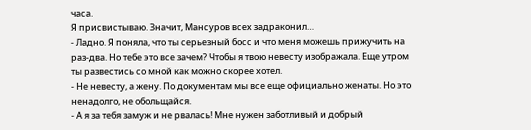часа.
Я присвистываю. Значит, Мансуров всех задраконил…
- Ладно. Я поняла, что ты серьезный босс и что меня можешь прижучить на раз-два. Но тебе это все зачем? Чтобы я твою невесту изображала. Еще утром ты развестись со мной как можно скорее хотел.
- Не невесту, а жену. По документам мы все еще официально женаты. Но это ненадолго, не обольщайся.
- А я за тебя замуж и не рвалась! Мне нужен заботливый и добрый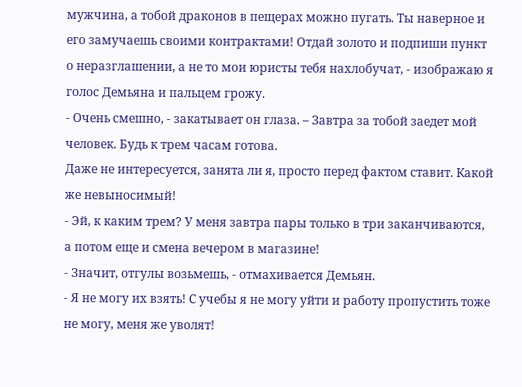мужчина, а тобой драконов в пещерах можно пугать. Ты наверное и его замучаешь своими контрактами! Отдай золото и подпиши пункт о неразглашении, а не то мои юристы тебя нахлобучат, - изображаю я голос Демьяна и пальцем грожу.
- Очень смешно, - закатывает он глаза. – Завтра за тобой заедет мой человек. Будь к трем часам готова.
Даже не интересуется, занята ли я, просто перед фактом ставит. Какой же невыносимый!
- Эй, к каким трем? У меня завтра пары только в три заканчиваются, а потом еще и смена вечером в магазине!
- Значит, отгулы возьмешь, - отмахивается Демьян.
- Я не могу их взять! С учебы я не могу уйти и работу пропустить тоже не могу, меня же уволят!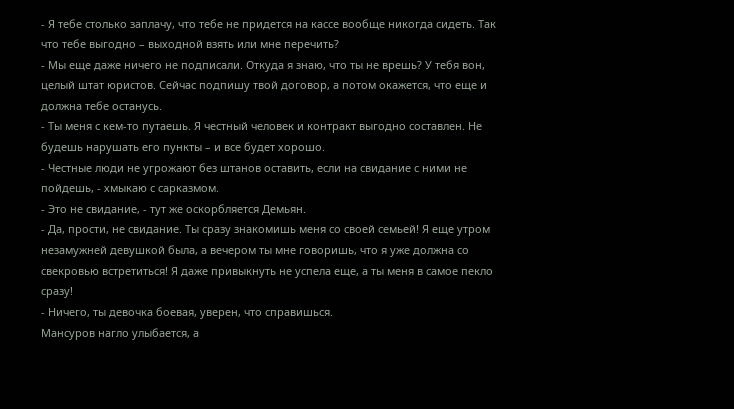- Я тебе столько заплачу, что тебе не придется на кассе вообще никогда сидеть. Так что тебе выгодно – выходной взять или мне перечить?
- Мы еще даже ничего не подписали. Откуда я знаю, что ты не врешь? У тебя вон, целый штат юристов. Сейчас подпишу твой договор, а потом окажется, что еще и должна тебе останусь.
- Ты меня с кем-то путаешь. Я честный человек и контракт выгодно составлен. Не будешь нарушать его пункты – и все будет хорошо.
- Честные люди не угрожают без штанов оставить, если на свидание с ними не пойдешь, - хмыкаю с сарказмом.
- Это не свидание, - тут же оскорбляется Демьян.
- Да, прости, не свидание. Ты сразу знакомишь меня со своей семьей! Я еще утром незамужней девушкой была, а вечером ты мне говоришь, что я уже должна со свекровью встретиться! Я даже привыкнуть не успела еще, а ты меня в самое пекло сразу!
- Ничего, ты девочка боевая, уверен, что справишься.
Мансуров нагло улыбается, а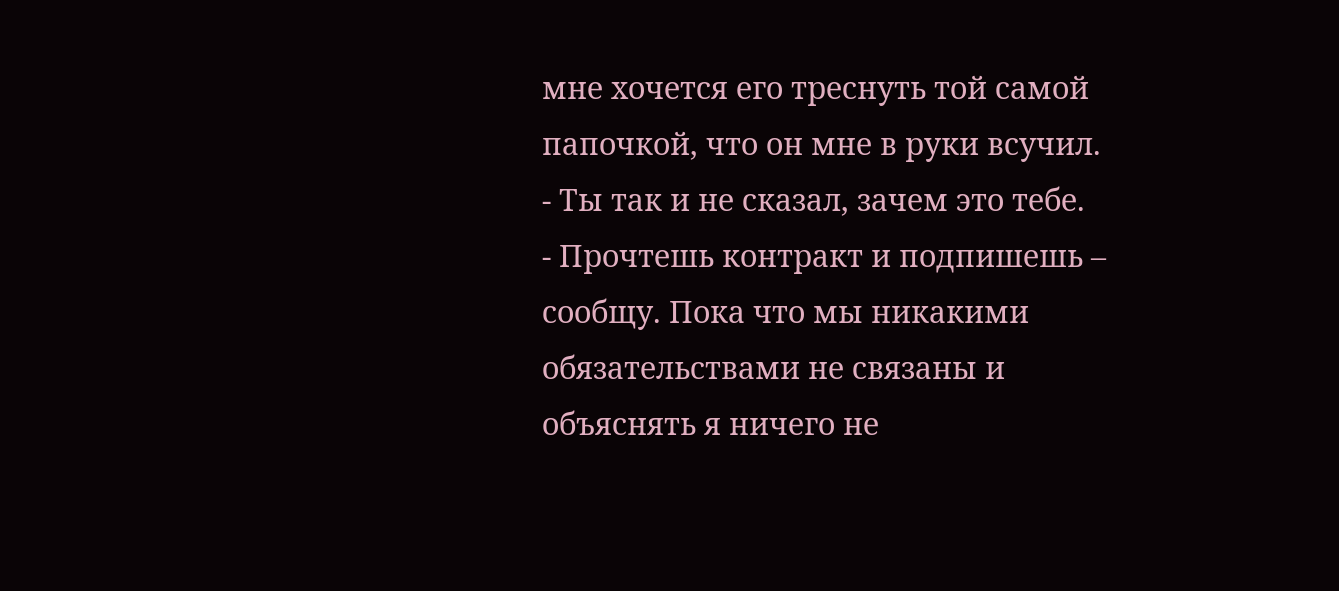мне хочется его треснуть той самой папочкой, что он мне в руки всучил.
- Ты так и не сказал, зачем это тебе.
- Прочтешь контракт и подпишешь – сообщу. Пока что мы никакими обязательствами не связаны и объяснять я ничего не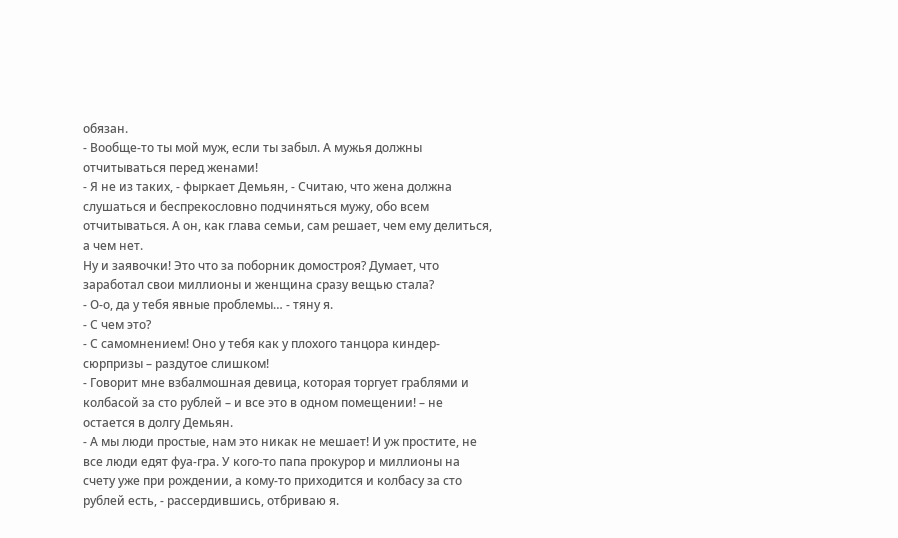обязан.
- Вообще-то ты мой муж, если ты забыл. А мужья должны отчитываться перед женами!
- Я не из таких, - фыркает Демьян, - Считаю, что жена должна слушаться и беспрекословно подчиняться мужу, обо всем отчитываться. А он, как глава семьи, сам решает, чем ему делиться, а чем нет.
Ну и заявочки! Это что за поборник домостроя? Думает, что заработал свои миллионы и женщина сразу вещью стала?
- О-о, да у тебя явные проблемы… - тяну я.
- С чем это?
- С самомнением! Оно у тебя как у плохого танцора киндер-сюрпризы – раздутое слишком!
- Говорит мне взбалмошная девица, которая торгует граблями и колбасой за сто рублей – и все это в одном помещении! – не остается в долгу Демьян.
- А мы люди простые, нам это никак не мешает! И уж простите, не все люди едят фуа-гра. У кого-то папа прокурор и миллионы на счету уже при рождении, а кому-то приходится и колбасу за сто рублей есть, - рассердившись, отбриваю я.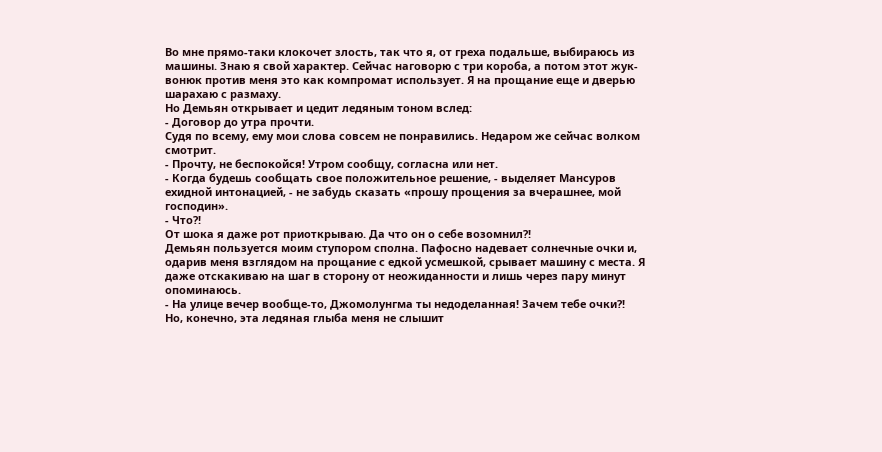Во мне прямо-таки клокочет злость, так что я, от греха подальше, выбираюсь из машины. Знаю я свой характер. Сейчас наговорю с три короба, а потом этот жук-вонюк против меня это как компромат использует. Я на прощание еще и дверью шарахаю с размаху.
Но Демьян открывает и цедит ледяным тоном вслед:
- Договор до утра прочти.
Судя по всему, ему мои слова совсем не понравились. Недаром же сейчас волком смотрит.
- Прочту, не беспокойся! Утром сообщу, согласна или нет.
- Когда будешь сообщать свое положительное решение, - выделяет Мансуров ехидной интонацией, - не забудь сказать «прошу прощения за вчерашнее, мой господин».
- Что?!
От шока я даже рот приоткрываю. Да что он о себе возомнил?!
Демьян пользуется моим ступором сполна. Пафосно надевает солнечные очки и, одарив меня взглядом на прощание с едкой усмешкой, срывает машину с места. Я даже отскакиваю на шаг в сторону от неожиданности и лишь через пару минут опоминаюсь.
- На улице вечер вообще-то, Джомолунгма ты недоделанная! Зачем тебе очки?!
Но, конечно, эта ледяная глыба меня не слышит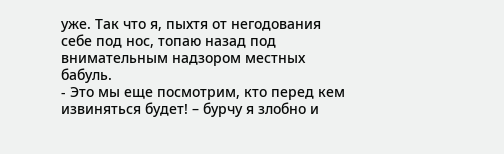уже. Так что я, пыхтя от негодования себе под нос, топаю назад под внимательным надзором местных бабуль.
- Это мы еще посмотрим, кто перед кем извиняться будет! – бурчу я злобно и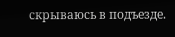скрываюсь в подъезде.